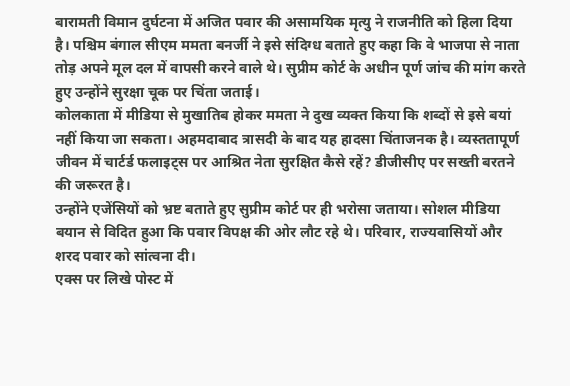बारामती विमान दुर्घटना में अजित पवार की असामयिक मृत्यु ने राजनीति को हिला दिया है। पश्चिम बंगाल सीएम ममता बनर्जी ने इसे संदिग्ध बताते हुए कहा कि वे भाजपा से नाता तोड़ अपने मूल दल में वापसी करने वाले थे। सुप्रीम कोर्ट के अधीन पूर्ण जांच की मांग करते हुए उन्होंने सुरक्षा चूक पर चिंता जताई।
कोलकाता में मीडिया से मुखातिब होकर ममता ने दुख व्यक्त किया कि शब्दों से इसे बयां नहीं किया जा सकता। अहमदाबाद त्रासदी के बाद यह हादसा चिंताजनक है। व्यस्ततापूर्ण जीवन में चार्टर्ड फलाइट्स पर आश्रित नेता सुरक्षित कैसे रहें? डीजीसीए पर सख्ती बरतने की जरूरत है।
उन्होंने एजेंसियों को भ्रष्ट बताते हुए सुप्रीम कोर्ट पर ही भरोसा जताया। सोशल मीडिया बयान से विदित हुआ कि पवार विपक्ष की ओर लौट रहे थे। परिवार, राज्यवासियों और शरद पवार को सांत्वना दी।
एक्स पर लिखे पोस्ट में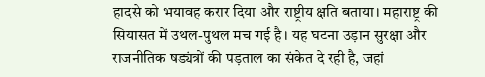हादसे को भयावह करार दिया और राष्ट्रीय क्षति बताया। महाराष्ट्र की सियासत में उथल-पुथल मच गई है। यह घटना उड़ान सुरक्षा और राजनीतिक षड्यंत्रों की पड़ताल का संकेत दे रही है, जहां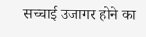सच्चाई उजागर होने का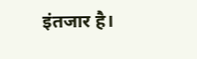इंतजार है।